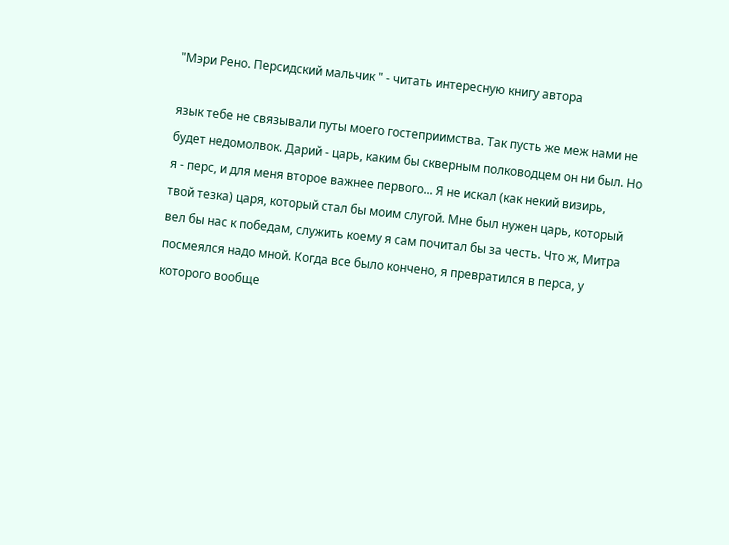"Мэри Рено. Персидский мальчик " - читать интересную книгу автора

язык тебе не связывали путы моего гостеприимства. Так пусть же меж нами не
будет недомолвок. Дарий - царь, каким бы скверным полководцем он ни был. Но
я - перс, и для меня второе важнее первого... Я не искал (как некий визирь,
твой тезка) царя, который стал бы моим слугой. Мне был нужен царь, который
вел бы нас к победам, служить коему я сам почитал бы за честь. Что ж, Митра
посмеялся надо мной. Когда все было кончено, я превратился в перса, у
которого вообще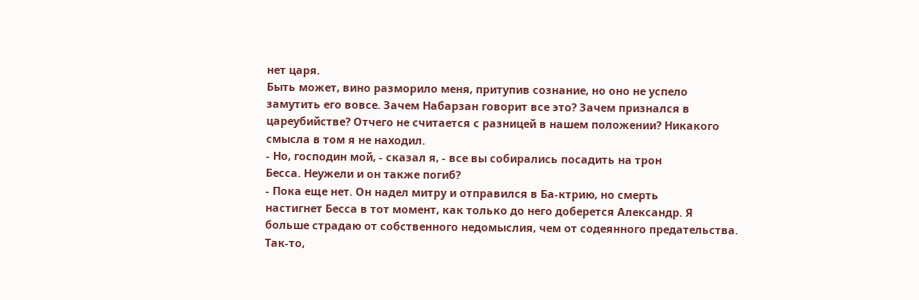нет царя.
Быть может, вино разморило меня, притупив сознание, но оно не успело
замутить его вовсе. Зачем Набарзан говорит все это? Зачем признался в
цареубийстве? Отчего не считается с разницей в нашем положении? Никакого
смысла в том я не находил.
- Но, господин мой, - сказал я, - все вы собирались посадить на трон
Бесса. Неужели и он также погиб?
- Пока еще нет. Он надел митру и отправился в Ба-ктрию, но смерть
настигнет Бесса в тот момент, как только до него доберется Александр. Я
больше страдаю от собственного недомыслия, чем от содеянного предательства.
Так-то,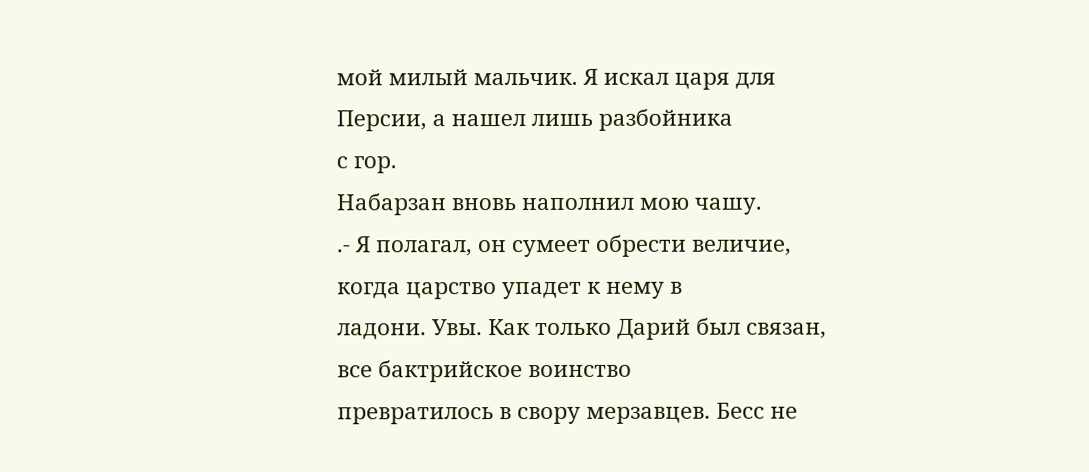мой милый мальчик. Я искал царя для Персии, а нашел лишь разбойника
с гор.
Набарзан вновь наполнил мою чашу.
.- Я полагал, он сумеет обрести величие, когда царство упадет к нему в
ладони. Увы. Как только Дарий был связан, все бактрийское воинство
превратилось в свору мерзавцев. Бесс не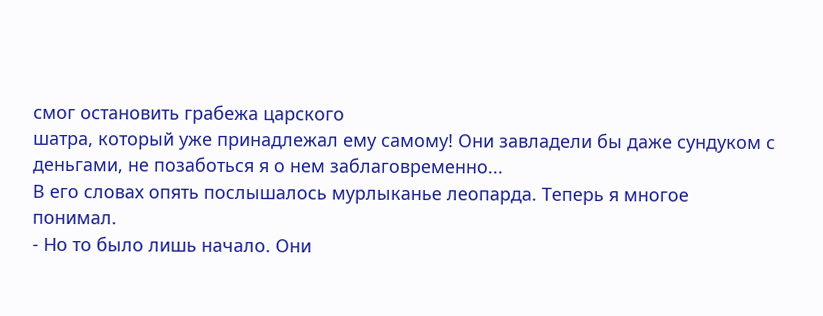смог остановить грабежа царского
шатра, который уже принадлежал ему самому! Они завладели бы даже сундуком с
деньгами, не позаботься я о нем заблаговременно...
В его словах опять послышалось мурлыканье леопарда. Теперь я многое
понимал.
- Но то было лишь начало. Они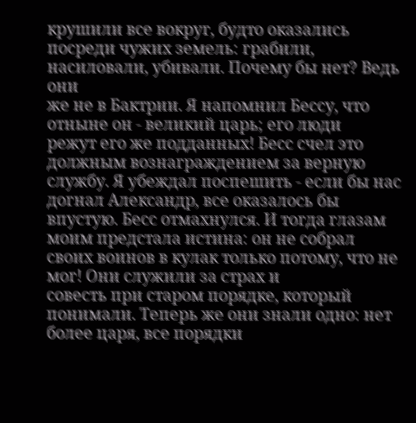крушили все вокруг, будто оказались
посреди чужих земель: грабили, насиловали, убивали. Почему бы нет? Ведь они
же не в Бактрии. Я напомнил Бессу, что отныне он - великий царь; его люди
режут его же подданных! Бесс счел это должным вознаграждением за верную
службу. Я убеждал поспешить - если бы нас догнал Александр, все оказалось бы
впустую. Бесс отмахнулся. И тогда глазам моим предстала истина: он не собрал
своих воинов в кулак только потому, что не мог! Они служили за страх и
совесть при старом порядке, который понимали. Теперь же они знали одно: нет
более царя, все порядки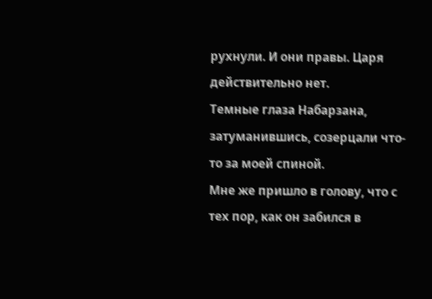рухнули. И они правы. Царя действительно нет.
Темные глаза Набарзана, затуманившись, созерцали что-то за моей спиной.
Мне же пришло в голову, что с тех пор, как он забился в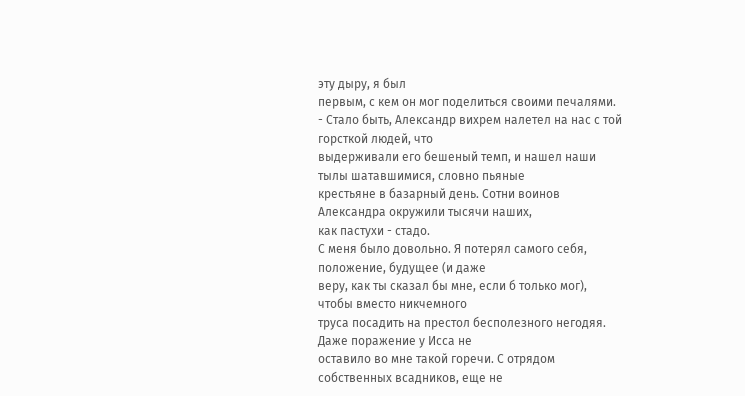эту дыру, я был
первым, с кем он мог поделиться своими печалями.
- Стало быть, Александр вихрем налетел на нас с той горсткой людей, что
выдерживали его бешеный темп, и нашел наши тылы шатавшимися, словно пьяные
крестьяне в базарный день. Сотни воинов Александра окружили тысячи наших,
как пастухи - стадо.
С меня было довольно. Я потерял самого себя, положение, будущее (и даже
веру, как ты сказал бы мне, если б только мог), чтобы вместо никчемного
труса посадить на престол бесполезного негодяя. Даже поражение у Исса не
оставило во мне такой горечи. С отрядом собственных всадников, еще не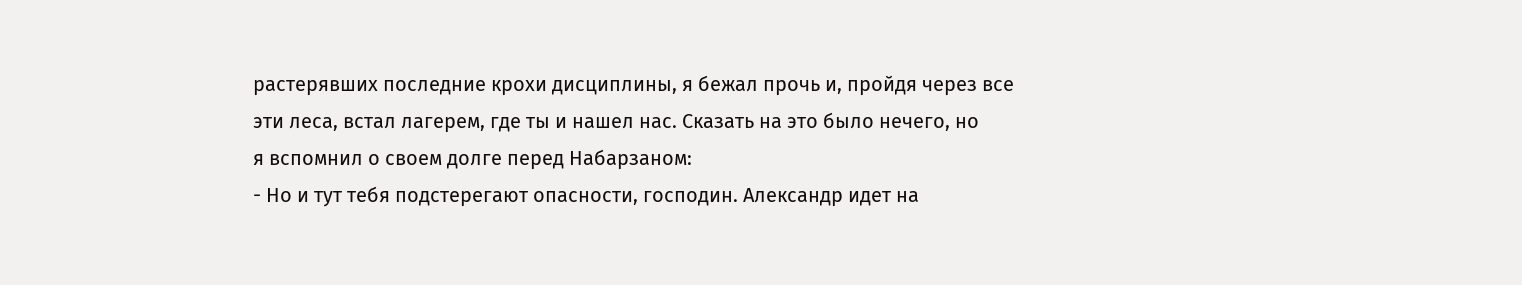растерявших последние крохи дисциплины, я бежал прочь и, пройдя через все
эти леса, встал лагерем, где ты и нашел нас. Сказать на это было нечего, но
я вспомнил о своем долге перед Набарзаном:
- Но и тут тебя подстерегают опасности, господин. Александр идет на